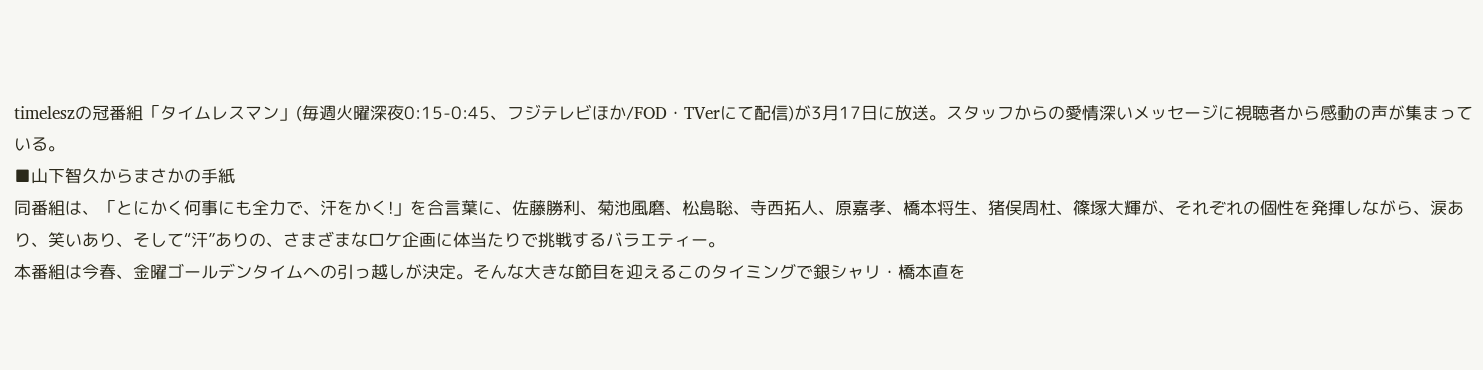timeleszの冠番組「タイムレスマン」(毎週火曜深夜0:15-0:45、フジテレビほか/FOD・TVerにて配信)が3月17日に放送。スタッフからの愛情深いメッセージに視聴者から感動の声が集まっている。
■山下智久からまさかの手紙
同番組は、「とにかく何事にも全力で、汗をかく!」を合言葉に、佐藤勝利、菊池風磨、松島聡、寺西拓人、原嘉孝、橋本将生、猪俣周杜、篠塚大輝が、それぞれの個性を発揮しながら、涙あり、笑いあり、そして“汗”ありの、さまざまなロケ企画に体当たりで挑戦するバラエティー。
本番組は今春、金曜ゴールデンタイムへの引っ越しが決定。そんな大きな節目を迎えるこのタイミングで銀シャリ・橋本直を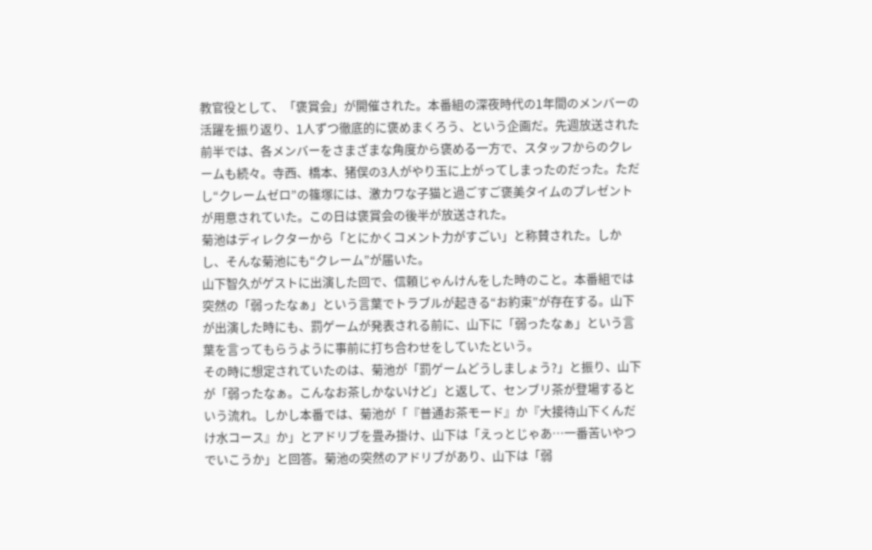教官役として、「褒賞会」が開催された。本番組の深夜時代の1年間のメンバーの活躍を振り返り、1人ずつ徹底的に褒めまくろう、という企画だ。先週放送された前半では、各メンバーをさまざまな角度から褒める一方で、スタッフからのクレームも続々。寺西、橋本、猪俣の3人がやり玉に上がってしまったのだった。ただし“クレームゼロ”の篠塚には、激カワな子猫と過ごすご褒美タイムのプレゼントが用意されていた。この日は褒賞会の後半が放送された。
菊池はディレクターから「とにかくコメント力がすごい」と称賛された。しかし、そんな菊池にも“クレーム”が届いた。
山下智久がゲストに出演した回で、信頼じゃんけんをした時のこと。本番組では突然の「弱ったなぁ」という言葉でトラブルが起きる“お約束”が存在する。山下が出演した時にも、罰ゲームが発表される前に、山下に「弱ったなぁ」という言葉を言ってもらうように事前に打ち合わせをしていたという。
その時に想定されていたのは、菊池が「罰ゲームどうしましょう?」と振り、山下が「弱ったなぁ。こんなお茶しかないけど」と返して、センブリ茶が登場するという流れ。しかし本番では、菊池が「『普通お茶モード』か『大接待山下くんだけ水コース』か」とアドリブを畳み掛け、山下は「えっとじゃあ…一番苦いやつでいこうか」と回答。菊池の突然のアドリブがあり、山下は「弱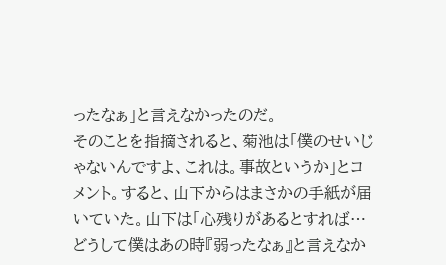ったなぁ」と言えなかったのだ。
そのことを指摘されると、菊池は「僕のせいじゃないんですよ、これは。事故というか」とコメント。すると、山下からはまさかの手紙が届いていた。山下は「心残りがあるとすれば…どうして僕はあの時『弱ったなぁ』と言えなか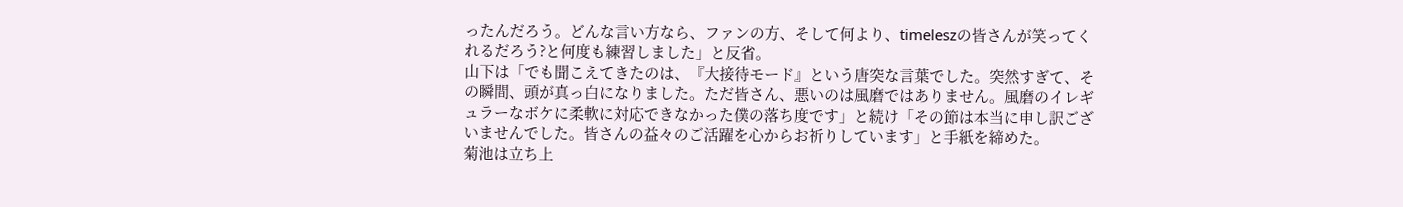ったんだろう。どんな言い方なら、ファンの方、そして何より、timeleszの皆さんが笑ってくれるだろう?と何度も練習しました」と反省。
山下は「でも聞こえてきたのは、『大接待モード』という唐突な言葉でした。突然すぎて、その瞬間、頭が真っ白になりました。ただ皆さん、悪いのは風磨ではありません。風磨のイレギュラーなボケに柔軟に対応できなかった僕の落ち度です」と続け「その節は本当に申し訳ございませんでした。皆さんの益々のご活躍を心からお祈りしています」と手紙を締めた。
菊池は立ち上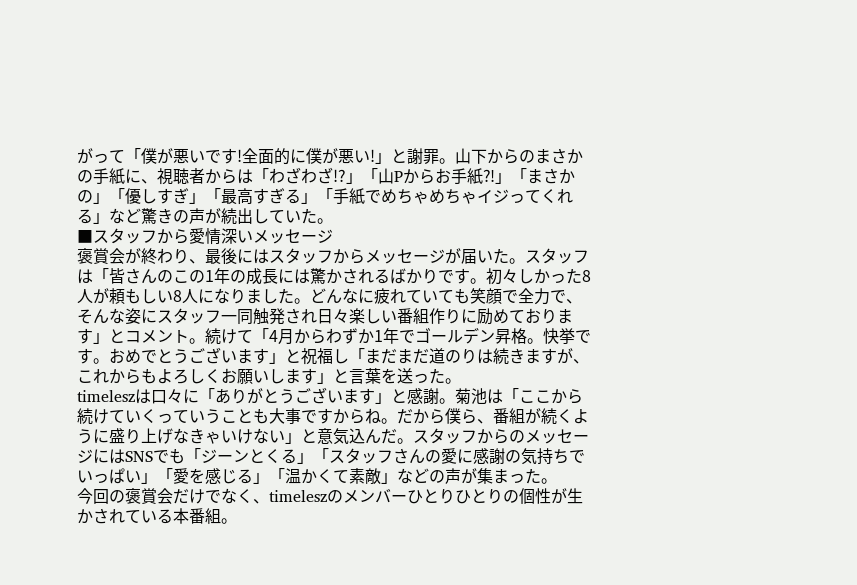がって「僕が悪いです!全面的に僕が悪い!」と謝罪。山下からのまさかの手紙に、視聴者からは「わざわざ!?」「山Pからお手紙⁈」「まさかの」「優しすぎ」「最高すぎる」「手紙でめちゃめちゃイジってくれる」など驚きの声が続出していた。
■スタッフから愛情深いメッセージ
褒賞会が終わり、最後にはスタッフからメッセージが届いた。スタッフは「皆さんのこの1年の成長には驚かされるばかりです。初々しかった8人が頼もしい8人になりました。どんなに疲れていても笑顔で全力で、そんな姿にスタッフ一同触発され日々楽しい番組作りに励めております」とコメント。続けて「4月からわずか1年でゴールデン昇格。快挙です。おめでとうございます」と祝福し「まだまだ道のりは続きますが、これからもよろしくお願いします」と言葉を送った。
timeleszは口々に「ありがとうございます」と感謝。菊池は「ここから続けていくっていうことも大事ですからね。だから僕ら、番組が続くように盛り上げなきゃいけない」と意気込んだ。スタッフからのメッセージにはSNSでも「ジーンとくる」「スタッフさんの愛に感謝の気持ちでいっぱい」「愛を感じる」「温かくて素敵」などの声が集まった。
今回の褒賞会だけでなく、timeleszのメンバーひとりひとりの個性が生かされている本番組。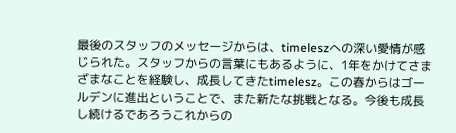最後のスタッフのメッセージからは、timeleszへの深い愛情が感じられた。スタッフからの言葉にもあるように、1年をかけてさまざまなことを経験し、成長してきたtimelesz。この春からはゴールデンに進出ということで、また新たな挑戦となる。今後も成長し続けるであろうこれからの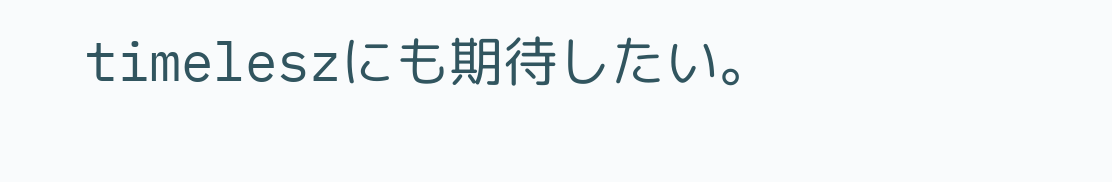timeleszにも期待したい。